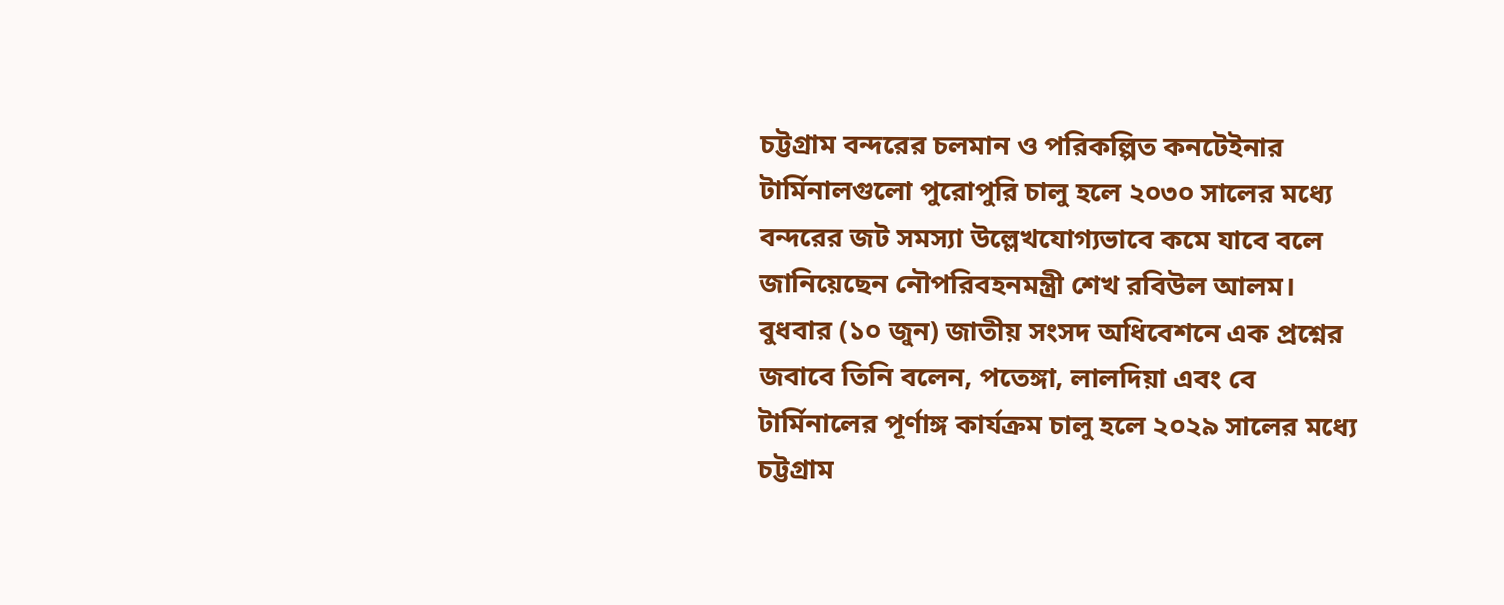চট্টগ্রাম বন্দরের চলমান ও পরিকল্পিত কনটেইনার টার্মিনালগুলো পুরোপুরি চালু হলে ২০৩০ সালের মধ্যে বন্দরের জট সমস্যা উল্লেখযোগ্যভাবে কমে যাবে বলে জানিয়েছেন নৌপরিবহনমন্ত্রী শেখ রবিউল আলম।
বুধবার (১০ জুন) জাতীয় সংসদ অধিবেশনে এক প্রশ্নের জবাবে তিনি বলেন, পতেঙ্গা, লালদিয়া এবং বে টার্মিনালের পূর্ণাঙ্গ কার্যক্রম চালু হলে ২০২৯ সালের মধ্যে চট্টগ্রাম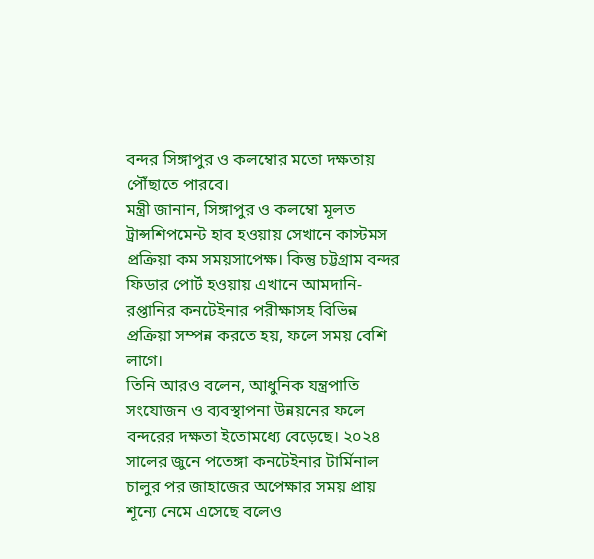বন্দর সিঙ্গাপুর ও কলম্বোর মতো দক্ষতায় পৌঁছাতে পারবে।
মন্ত্রী জানান, সিঙ্গাপুর ও কলম্বো মূলত ট্রান্সশিপমেন্ট হাব হওয়ায় সেখানে কাস্টমস প্রক্রিয়া কম সময়সাপেক্ষ। কিন্তু চট্টগ্রাম বন্দর ফিডার পোর্ট হওয়ায় এখানে আমদানি-রপ্তানির কনটেইনার পরীক্ষাসহ বিভিন্ন প্রক্রিয়া সম্পন্ন করতে হয়, ফলে সময় বেশি লাগে।
তিনি আরও বলেন, আধুনিক যন্ত্রপাতি সংযোজন ও ব্যবস্থাপনা উন্নয়নের ফলে বন্দরের দক্ষতা ইতোমধ্যে বেড়েছে। ২০২৪ সালের জুনে পতেঙ্গা কনটেইনার টার্মিনাল চালুর পর জাহাজের অপেক্ষার সময় প্রায় শূন্যে নেমে এসেছে বলেও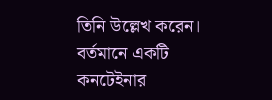তিনি উল্লেখ করেন।
বর্তমানে একটি কনটেইনার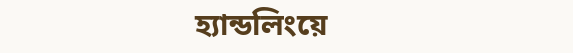হ্যান্ডলিংয়ে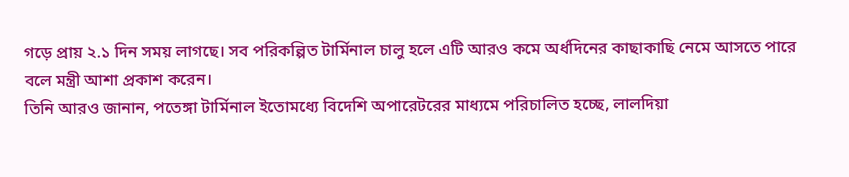গড়ে প্রায় ২.১ দিন সময় লাগছে। সব পরিকল্পিত টার্মিনাল চালু হলে এটি আরও কমে অর্ধদিনের কাছাকাছি নেমে আসতে পারে বলে মন্ত্রী আশা প্রকাশ করেন।
তিনি আরও জানান, পতেঙ্গা টার্মিনাল ইতোমধ্যে বিদেশি অপারেটরের মাধ্যমে পরিচালিত হচ্ছে, লালদিয়া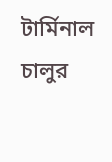টার্মিনাল চালুর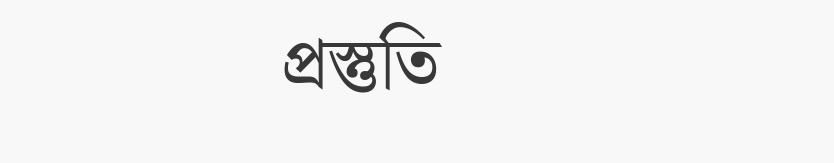প্রস্তুতি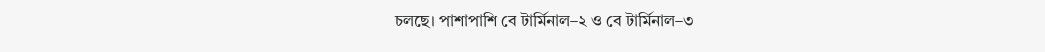চলছে। পাশাপাশি বে টার্মিনাল–২ ও বে টার্মিনাল–৩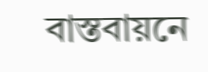বাস্তবায়নে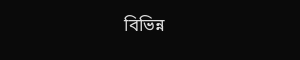বিভিন্ন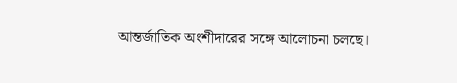আন্তর্জাতিক অংশীদারের সঙ্গে আলোচনা চলছে।